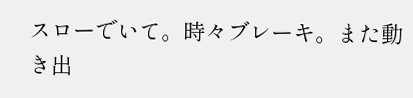スローでいて。時々ブレーキ。また動き出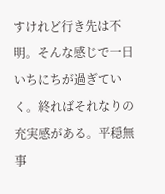すけれど行き先は不明。そんな感じで一日いちにちが過ぎていく。終ればそれなりの充実感がある。平穏無事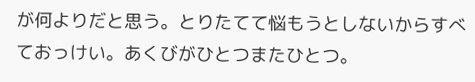が何よりだと思う。とりたてて悩もうとしないからすべておっけい。あくびがひとつまたひとつ。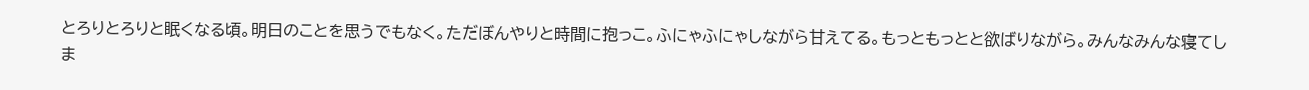とろりとろりと眠くなる頃。明日のことを思うでもなく。ただぼんやりと時間に抱っこ。ふにゃふにゃしながら甘えてる。もっともっとと欲ばりながら。みんなみんな寝てしま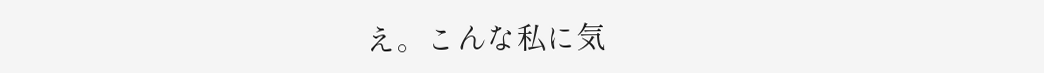え。こんな私に気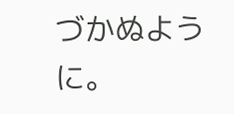づかぬように。